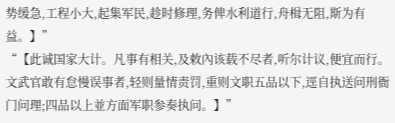势缓急,工程小大,起集军民,趁时修理,务俾水利道行,舟楫无阻,斯为有益。】”
“【此诚国家大计。凡事有相关,及敕內该载不尽者,听尔计议,便宜而行。文武官敢有怠慢误事者,轻则量情责罚,重则文职五品以下,逕自执送问刑衙门问理;四品以上並方面军职参奏执问。】”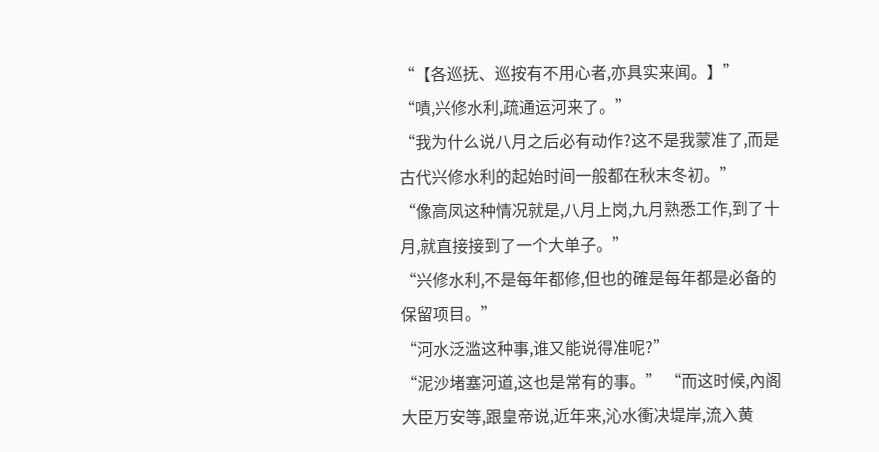“【各巡抚、巡按有不用心者,亦具实来闻。】”
“嘖,兴修水利,疏通运河来了。”
“我为什么说八月之后必有动作?这不是我蒙准了,而是古代兴修水利的起始时间一般都在秋末冬初。”
“像高凤这种情况就是,八月上岗,九月熟悉工作,到了十月,就直接接到了一个大单子。”
“兴修水利,不是每年都修,但也的確是每年都是必备的保留项目。”
“河水泛滥这种事,谁又能说得准呢?”
“泥沙堵塞河道,这也是常有的事。” “而这时候,內阁大臣万安等,跟皇帝说,近年来,沁水衝决堤岸,流入黄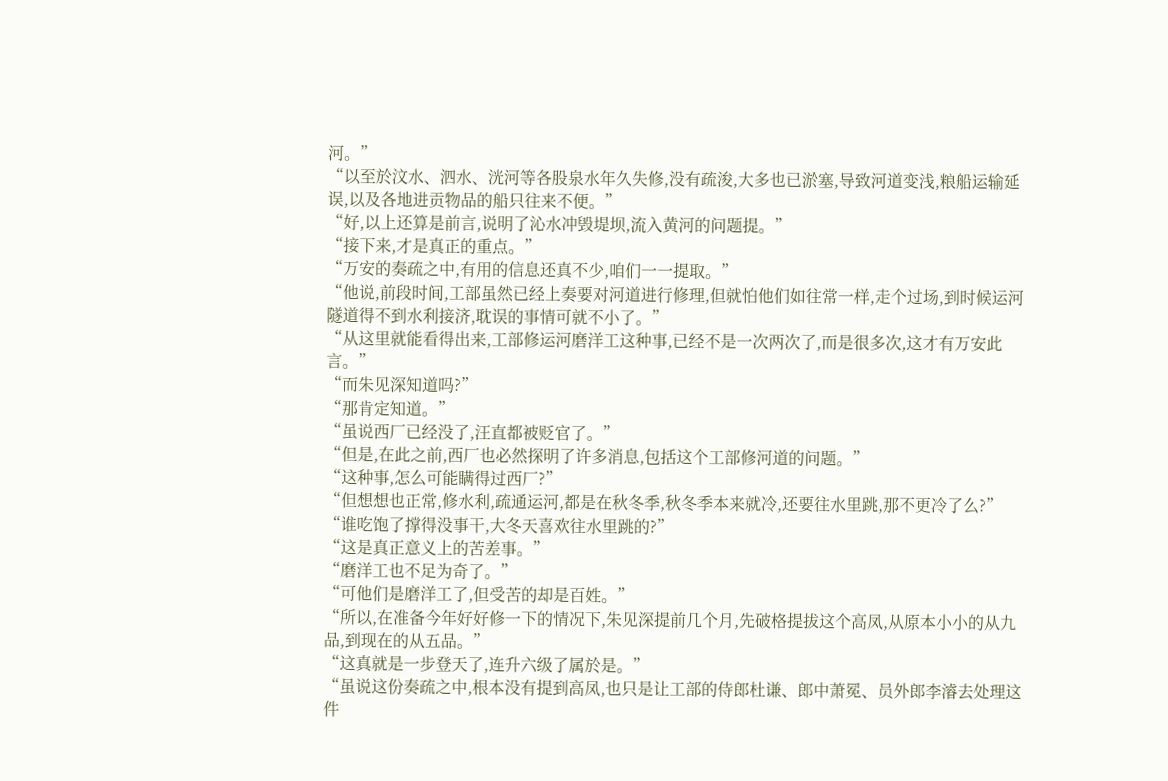河。”
“以至於汶水、泗水、洸河等各股泉水年久失修,没有疏浚,大多也已淤塞,导致河道变浅,粮船运输延误,以及各地进贡物品的船只往来不便。”
“好,以上还算是前言,说明了沁水冲毁堤坝,流入黄河的问题提。”
“接下来,才是真正的重点。”
“万安的奏疏之中,有用的信息还真不少,咱们一一提取。”
“他说,前段时间,工部虽然已经上奏要对河道进行修理,但就怕他们如往常一样,走个过场,到时候运河隧道得不到水利接济,耽误的事情可就不小了。”
“从这里就能看得出来,工部修运河磨洋工这种事,已经不是一次两次了,而是很多次,这才有万安此言。”
“而朱见深知道吗?”
“那肯定知道。”
“虽说西厂已经没了,汪直都被贬官了。”
“但是,在此之前,西厂也必然探明了许多消息,包括这个工部修河道的问题。”
“这种事,怎么可能瞒得过西厂?”
“但想想也正常,修水利,疏通运河,都是在秋冬季,秋冬季本来就冷,还要往水里跳,那不更冷了么?”
“谁吃饱了撑得没事干,大冬天喜欢往水里跳的?”
“这是真正意义上的苦差事。”
“磨洋工也不足为奇了。”
“可他们是磨洋工了,但受苦的却是百姓。”
“所以,在准备今年好好修一下的情况下,朱见深提前几个月,先破格提拔这个高凤,从原本小小的从九品,到现在的从五品。”
“这真就是一步登天了,连升六级了属於是。”
“虽说这份奏疏之中,根本没有提到高凤,也只是让工部的侍郎杜谦、郎中萧冕、员外郎李濬去处理这件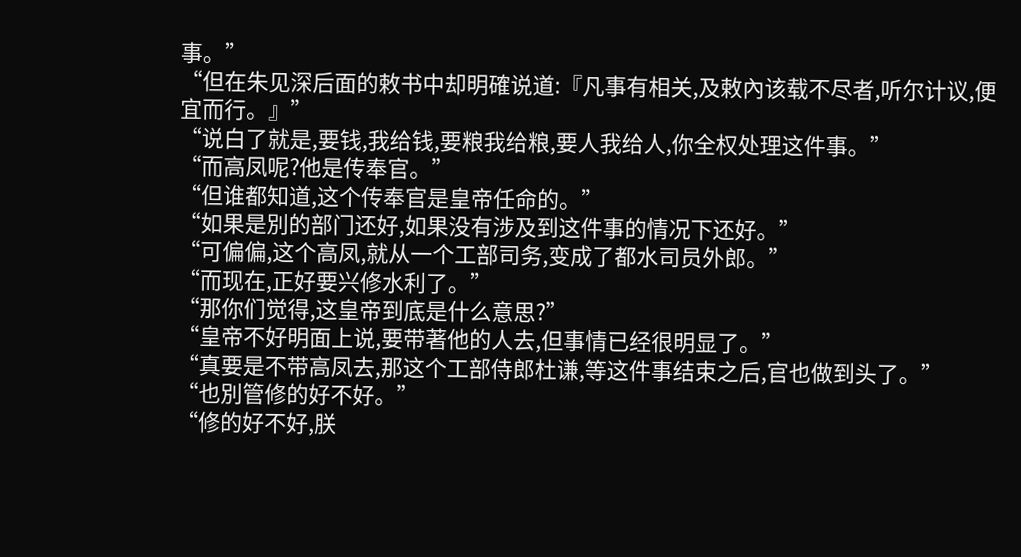事。”
“但在朱见深后面的敕书中却明確说道:『凡事有相关,及敕內该载不尽者,听尔计议,便宜而行。』”
“说白了就是,要钱,我给钱,要粮我给粮,要人我给人,你全权处理这件事。”
“而高凤呢?他是传奉官。”
“但谁都知道,这个传奉官是皇帝任命的。”
“如果是別的部门还好,如果没有涉及到这件事的情况下还好。”
“可偏偏,这个高凤,就从一个工部司务,变成了都水司员外郎。”
“而现在,正好要兴修水利了。”
“那你们觉得,这皇帝到底是什么意思?”
“皇帝不好明面上说,要带著他的人去,但事情已经很明显了。”
“真要是不带高凤去,那这个工部侍郎杜谦,等这件事结束之后,官也做到头了。”
“也別管修的好不好。”
“修的好不好,朕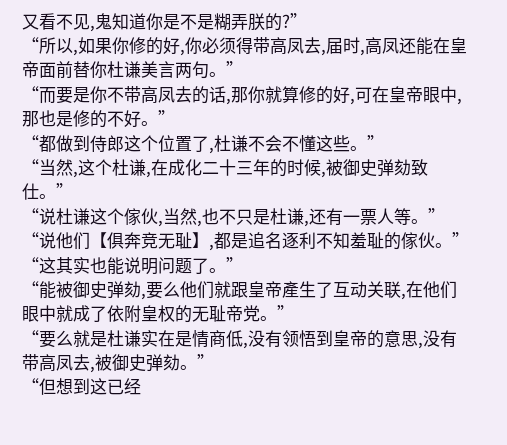又看不见,鬼知道你是不是糊弄朕的?”
“所以,如果你修的好,你必须得带高凤去,届时,高凤还能在皇帝面前替你杜谦美言两句。”
“而要是你不带高凤去的话,那你就算修的好,可在皇帝眼中,那也是修的不好。”
“都做到侍郎这个位置了,杜谦不会不懂这些。”
“当然,这个杜谦,在成化二十三年的时候,被御史弹劾致仕。”
“说杜谦这个傢伙,当然,也不只是杜谦,还有一票人等。”
“说他们【俱奔竞无耻】,都是追名逐利不知羞耻的傢伙。”
“这其实也能说明问题了。”
“能被御史弹劾,要么他们就跟皇帝產生了互动关联,在他们眼中就成了依附皇权的无耻帝党。”
“要么就是杜谦实在是情商低,没有领悟到皇帝的意思,没有带高凤去,被御史弹劾。”
“但想到这已经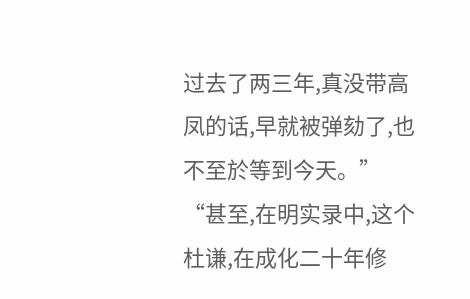过去了两三年,真没带高凤的话,早就被弹劾了,也不至於等到今天。”
“甚至,在明实录中,这个杜谦,在成化二十年修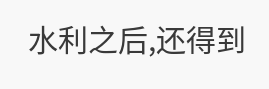水利之后,还得到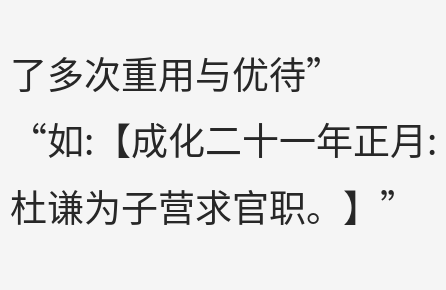了多次重用与优待”
“如:【成化二十一年正月:杜谦为子营求官职。】”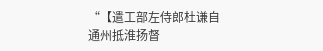“【遣工部左侍郎杜谦自通州抵淮扬督